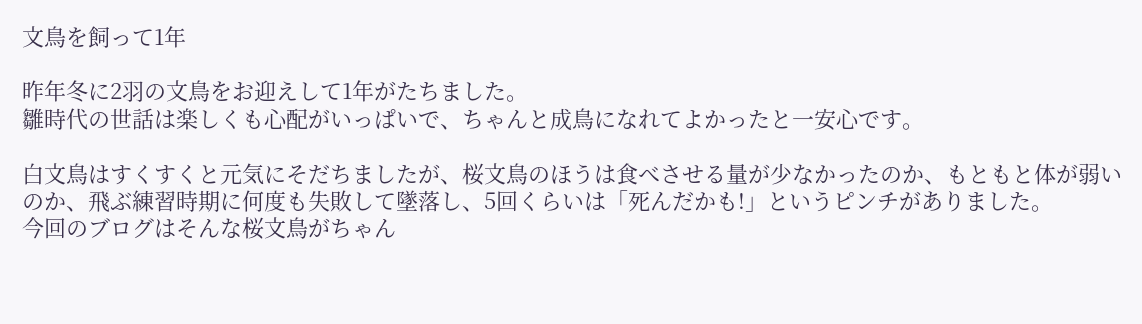文鳥を飼って1年

昨年冬に2羽の文鳥をお迎えして1年がたちました。
雛時代の世話は楽しくも心配がいっぱいで、ちゃんと成鳥になれてよかったと一安心です。

白文鳥はすくすくと元気にそだちましたが、桜文鳥のほうは食べさせる量が少なかったのか、もともと体が弱いのか、飛ぶ練習時期に何度も失敗して墜落し、5回くらいは「死んだかも!」というピンチがありました。
今回のブログはそんな桜文鳥がちゃん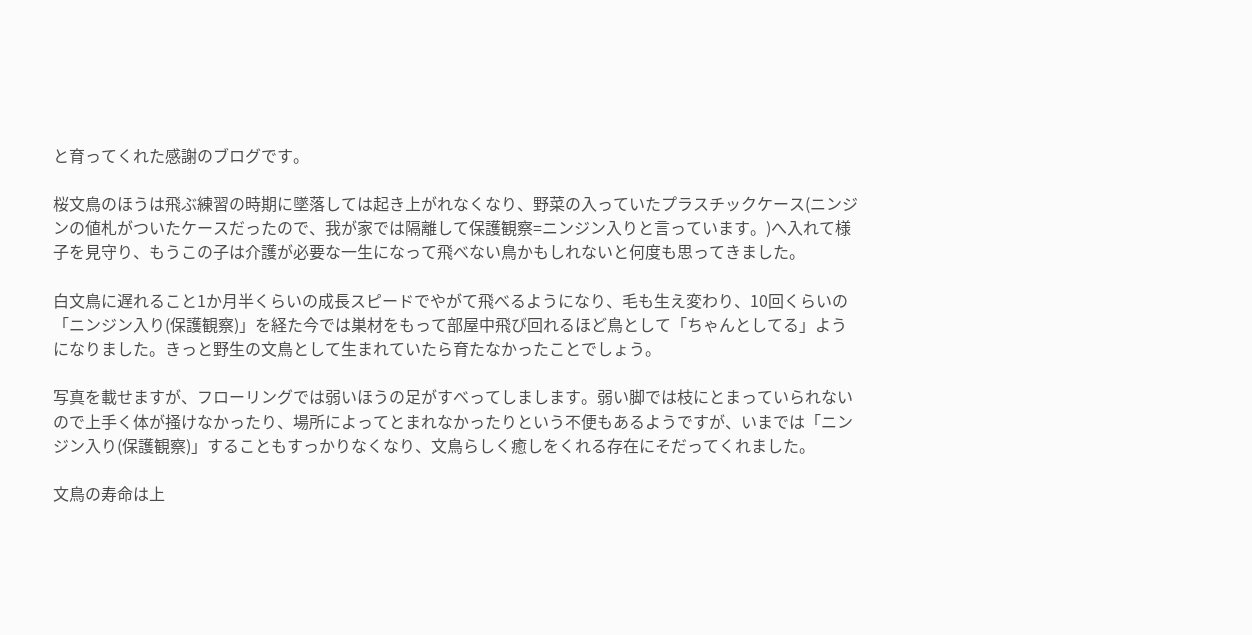と育ってくれた感謝のブログです。

桜文鳥のほうは飛ぶ練習の時期に墜落しては起き上がれなくなり、野菜の入っていたプラスチックケース(ニンジンの値札がついたケースだったので、我が家では隔離して保護観察=ニンジン入りと言っています。)へ入れて様子を見守り、もうこの子は介護が必要な一生になって飛べない鳥かもしれないと何度も思ってきました。

白文鳥に遅れること1か月半くらいの成長スピードでやがて飛べるようになり、毛も生え変わり、10回くらいの「ニンジン入り(保護観察)」を経た今では巣材をもって部屋中飛び回れるほど鳥として「ちゃんとしてる」ようになりました。きっと野生の文鳥として生まれていたら育たなかったことでしょう。

写真を載せますが、フローリングでは弱いほうの足がすべってしまします。弱い脚では枝にとまっていられないので上手く体が掻けなかったり、場所によってとまれなかったりという不便もあるようですが、いまでは「ニンジン入り(保護観察)」することもすっかりなくなり、文鳥らしく癒しをくれる存在にそだってくれました。

文鳥の寿命は上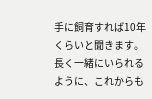手に飼育すれば10年くらいと聞きます。
長く一緒にいられるように、これからも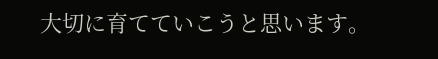大切に育てていこうと思います。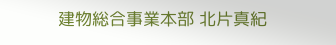建物総合事業本部 北片真紀